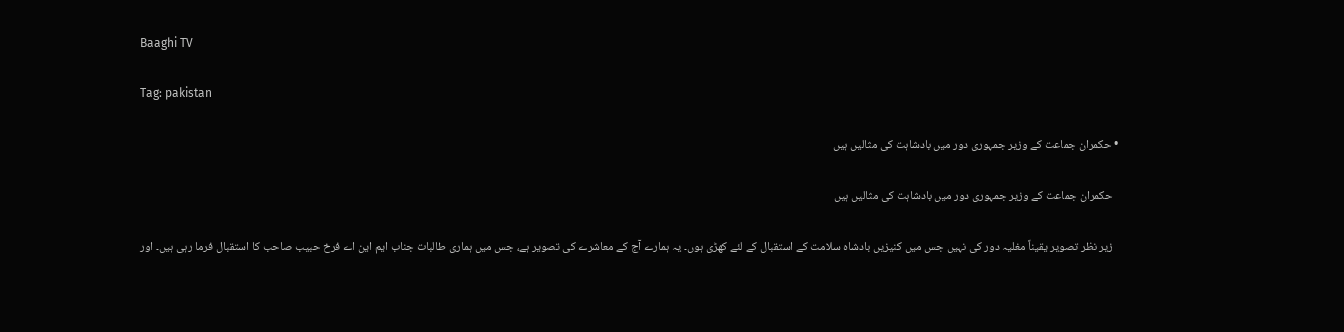Baaghi TV

Tag: pakistan

  • حکمران جماعت کے وزیر جمہوری دور میں بادشاہت کی مثالیں ہیں

    حکمران جماعت کے وزیر جمہوری دور میں بادشاہت کی مثالیں ہیں

    زیر نظر تصویر یقیناً مغلیہ دور کی نہیں جس میں کنیزیں بادشاہ سلامت کے استقبال کے لئے کھڑی ہوں۔ یہ ہمارے آج کے معاشرے کی تصویر ہے، جس میں ہماری طالبات جناب ایم این اے فرخ حبیب صاحب کا استقبال فرما رہی ہیں۔ اور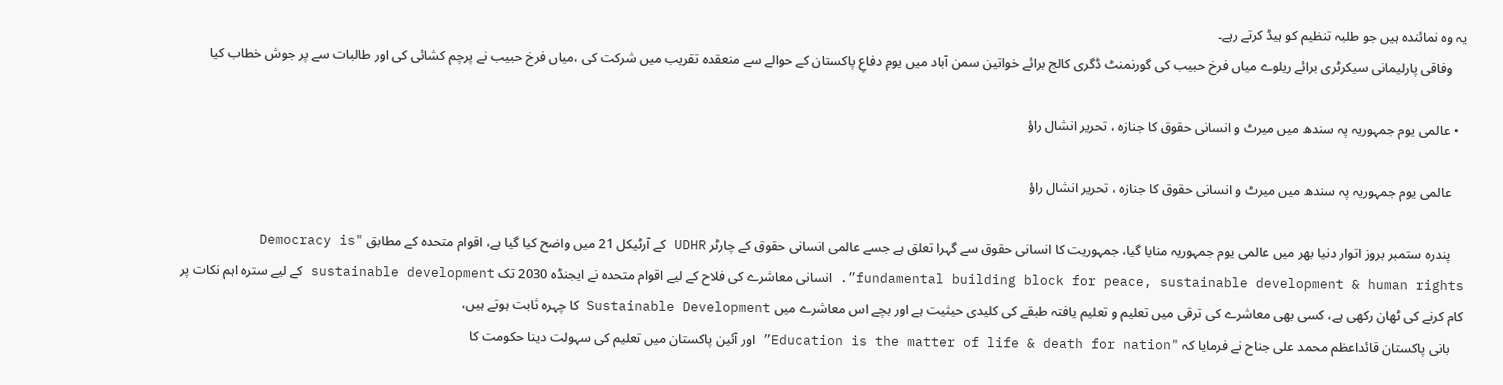یہ وہ نمائندہ ہیں جو طلبہ تنظیم کو ہیڈ کرتے رہے۔
    وفاقی پارلیمانی سیکرٹری برائے ریلوے میاں فرخ حبیب کی گورنمنٹ ڈگری کالج برائے خواتین سمن آباد میں یومِ دفاعِ پاکستان کے حوالے سے منعقدہ تقریب میں شرکت کی ،میاں فرخ حبیب نے پرچم کشائی کی اور طالبات سے پر جوش خطاب کیا

  • عالمی یوم جمہوریہ پہ سندھ میں میرٹ و انسانی حقوق کا جنازہ ، تحریر انشال راؤ

    عالمی یوم جمہوریہ پہ سندھ میں میرٹ و انسانی حقوق کا جنازہ ، تحریر انشال راؤ

    پندرہ ستمبر بروز اتوار دنیا بھر میں عالمی یوم جمہوریہ منایا گیا، جمہوریت کا انسانی حقوق سے گہرا تعلق ہے جسے عالمی انسانی حقوق کے چارٹر UDHR کے آرٹیکل 21 میں واضح کیا گیا ہے، اقوام متحدہ کے مطابق "Democracy is fundamental building block for peace, sustainable development & human rights”. انسانی معاشرے کی فلاح کے لیے اقوام متحدہ نے ایجنڈہ 2030 تک sustainable development کے لیے سترہ اہم نکات پر کام کرنے کی ٹھان رکھی ہے، کسی بھی معاشرے کی ترقی میں تعلیم و تعلیم یافتہ طبقے کی کلیدی حیثیت ہے اور بچے اس معاشرے میں Sustainable Development کا چہرہ ثابت ہوتے ہیں،
    بانی پاکستان قائداعظم محمد علی جناح نے فرمایا کہ "Education is the matter of life & death for nation” اور آئین پاکستان میں تعلیم کی سہولت دینا حکومت کا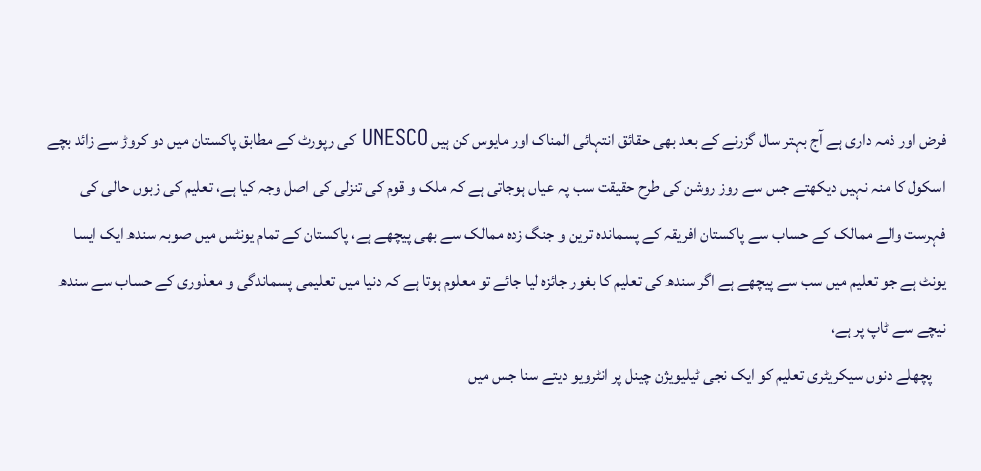فرض اور ذمہ داری ہے آج بہتر سال گزرنے کے بعد بھی حقائق انتہائی المناک اور مایوس کن ہیں UNESCO کی رپورٹ کے مطابق پاکستان میں دو کروڑ سے زائد بچے اسکول کا منہ نہیں دیکھتے جس سے روز روشن کی طرح حقیقت سب پہ عیاں ہوجاتی ہے کہ ملک و قوم کی تنزلی کی اصل وجہ کیا ہے، تعلیم کی زبوں حالی کی فہرست والے ممالک کے حساب سے پاکستان افریقہ کے پسماندہ ترین و جنگ زدہ ممالک سے بھی پیچھے ہے، پاکستان کے تمام یونٹس میں صوبہ سندھ ایک ایسا یونٹ ہے جو تعلیم میں سب سے پیچھے ہے اگر سندھ کی تعلیم کا بغور جائزہ لیا جائے تو معلوم ہوتا ہے کہ دنیا میں تعلیمی پسماندگی و معذوری کے حساب سے سندھ نیچے سے ٹاپ پر ہے،
    پچھلے دنوں سیکریٹری تعلیم کو ایک نجی ٹیلیویژن چینل پر انٹرویو دیتے سنا جس میں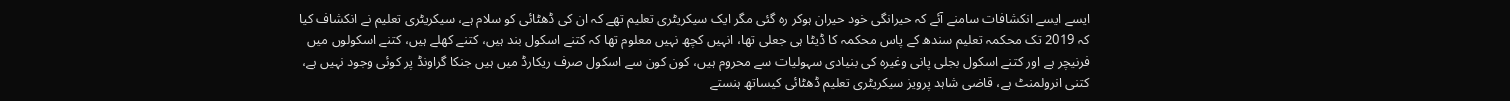ایسے ایسے انکشافات سامنے آئے کہ حیرانگی خود حیران ہوکر رہ گئی مگر ایک سیکریٹری تعلیم تھے کہ ان کی ڈھٹائی کو سلام ہے، سیکریٹری تعلیم نے انکشاف کیا کہ 2019 تک محکمہ تعلیم سندھ کے پاس محکمہ کا ڈیٹا ہی جعلی تھا، انہیں کچھ نہیں معلوم تھا کہ کتنے اسکول بند ہیں، کتنے کھلے ہیں، کتنے اسکولوں میں فرنیچر ہے اور کتنے اسکول بجلی پانی وغیرہ کی بنیادی سہولیات سے محروم ہیں، کون کون سے اسکول صرف ریکارڈ میں ہیں جنکا گراونڈ پر کوئی وجود نہیں ہے، کتنی انرولمنٹ ہے، قاضی شاہد پرویز سیکریٹری تعلیم ڈھٹائی کیساتھ ہنستے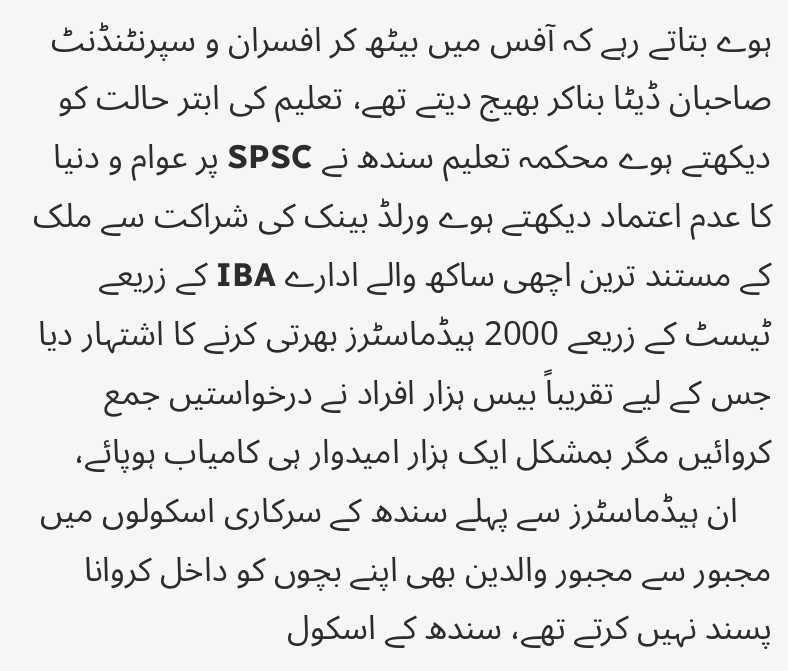ہوے بتاتے رہے کہ آفس میں بیٹھ کر افسران و سپرنٹنڈنٹ صاحبان ڈیٹا بناکر بھیج دیتے تھے، تعلیم کی ابتر حالت کو دیکھتے ہوے محکمہ تعلیم سندھ نے SPSC پر عوام و دنیا کا عدم اعتماد دیکھتے ہوے ورلڈ بینک کی شراکت سے ملک کے مستند ترین اچھی ساکھ والے ادارے IBA کے زریعے ٹیسٹ کے زریعے 2000 ہیڈماسٹرز بھرتی کرنے کا اشتہار دیا جس کے لیے تقریباً بیس ہزار افراد نے درخواستیں جمع کروائیں مگر بمشکل ایک ہزار امیدوار ہی کامیاب ہوپائے،
    ان ہیڈماسٹرز سے پہلے سندھ کے سرکاری اسکولوں میں مجبور سے مجبور والدین بھی اپنے بچوں کو داخل کروانا پسند نہیں کرتے تھے، سندھ کے اسکول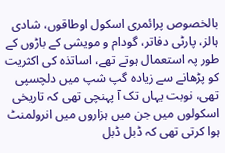بالخصوص پرائمری اسکول اوطاقوں، شادی ہالز، پارٹی دفاتر، گودام و مویشی کے باڑوں کے طور پہ استعمال ہوتے تھے، اساتذہ کی اکثریت کو پڑھانے سے زیادہ گپ شپ میں دلچسپی تھی، نوبت یہاں تک آ پہنچی تھی کہ تاریخی اسکولوں میں جن میں ہزاروں میں انرولمنٹ ہوا کرتی تھی کہ ڈبل ڈبل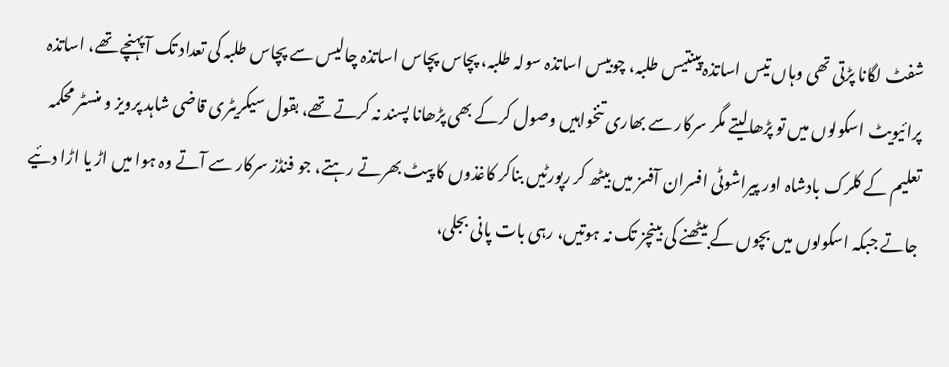شفٹ لگانا پڑتی تھی وہاں تیس اساتذہ پینتیس طلبہ، چوبیس اساتذہ سولہ طلبہ، پچاس پچاس اساتذہ چالیس سے پچاس طلبہ کی تعداد تک آ پہنچے تھے، اساتذہ پرائیویٹ اسکولوں میں تو پڑھالیتے مگر سرکار سے بھاری تنخواہیں وصول کرکے بھی پڑھانا پسند نہ کرتے تھے، بقول سیکریٹری قاضی شاہد پرویز و منسٹر محکمہ تعلیم کے کلرک بادشاہ اور پیراشوٹی افسران آفسز میں بیٹھ کر رپورٹیں بناکر کاغذوں کا پیٹ بھرتے رہتے، جو فنڈز سرکار سے آتے وہ ہوا میں اڑ یا اڑا دئیے جاتے جبکہ اسکولوں میں بچوں کے بیٹھنے کی بینچز تک نہ ہوتیں، رہی بات پانی بجلی،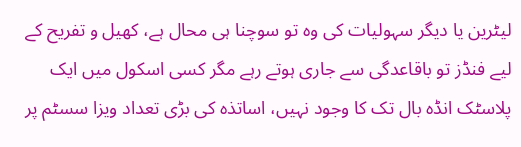لیٹرین یا دیگر سہولیات کی وہ تو سوچنا ہی محال ہے، کھیل و تفریح کے لیے فنڈز تو باقاعدگی سے جاری ہوتے رہے مگر کسی اسکول میں ایک پلاسٹک انڈہ بال تک کا وجود نہیں، اساتذہ کی بڑی تعداد ویزا سسٹم پر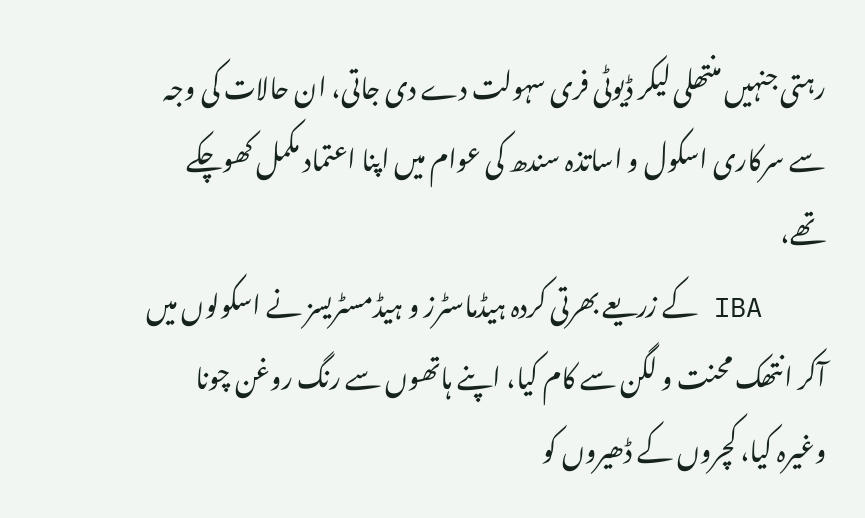رہتی جنہیں منتھلی لیکر ڈیوٹی فری سہولت دے دی جاتی، ان حالات کی وجہ سے سرکاری اسکول و اساتذہ سندھ کی عوام میں اپنا اعتماد مکمل کھوچکے تھے،
    IBA کے زریعے بھرتی کردہ ہیڈماسٹرز و ہیڈمسٹریسز نے اسکولوں میں آکر انتھک محنت و لگن سے کام کیا، اپنے ہاتھوں سے رنگ روغن چونا وغیرہ کیا، کچروں کے ڈھیروں کو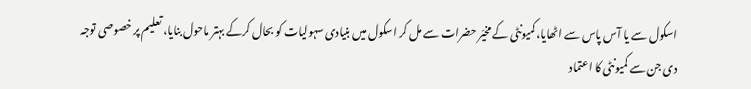اسکول سے یا آس پاس سے اٹھایا، کمیونٹی کے مخیّر حضرات سے مل کر اسکول میں بنیادی سہولیات کو بحال کرکے بہتر ماحول بنایا، تعلیم پر خصوصی توجہ دی جن سے کمیونٹی کا اعتماد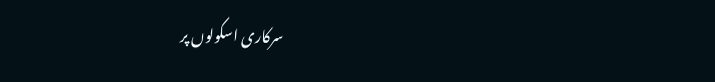سرکاری اسکولوں پر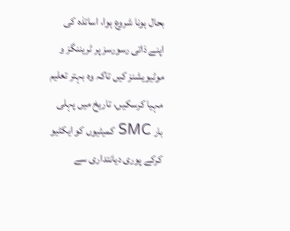بحال ہونا شروع ہوا، اساتذہ کی اپنے ذاتی رسورسز پر ٹریننگز و موٹیویشنز کیں تاکہ وہ بہتر تعلیم مہیا کرسکیں، تاریخ میں پہلی بار SMC کمیٹیوں کو ایکٹیو کرکے پوری دیانتداری سے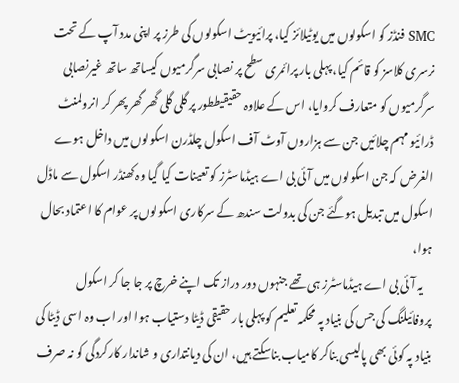SMC فنڈز کو اسکولوں میں یوٹیلائز کیا، پرائیویٹ اسکولوں کی طرز پر اپنی مدد آپ کے تحت نرسری کلاسز کو قائم کیا، پہلی بار پرائمری سطح پر نصابی سرگرمیوں کیساتھ ساتھ غیرنصابی سرگرمیوں کو متعارف کروایا، اس کے علاوہ حقیقیططور پر گلی گلی گھر گھر پھر کر انرولمنٹ ڈرائیو مہم چلائیں جن سے ہزاروں آوٹ آف اسکول چلڈرن اسکولوں میں داخل ہوے الغرض کہ جن اسکولوں میں آئی بی اے ہیڈماسٹرز کو تعینات کیا گیا وہ کھنڈر اسکول سے ماڈل اسکول میں تبدیل ہوگئے جن کی بدولت سندھ کے سرکاری اسکولوں پر عوام کا اعتماد بحال ہوا،
    یہ آئی بی اے ہیڈماسٹرز ہی تھے جنہوں دور دراز تک اپنے خرچ پر جا جا کر اسکول پروفائیلنگ کی جس کی بنیاد پہ محکمہ تعلیم کو پہلی بار حقیقی ڈیٹا دستیاب ہوا اور اب وہ اسی ڈیٹا کی بنیاد پہ کوئی بھی پالیسی بناکر کامیاب بناسکتے ہیں، ان کی دیانتداری و شاندار کارکردگی کو نہ صرف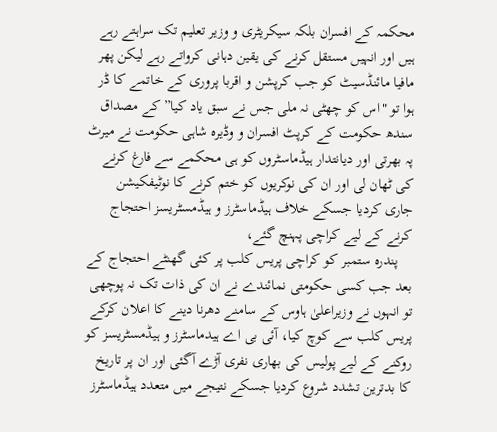محکمہ کے افسران بلکہ سیکریٹری و وزیر تعلیم تک سراہتے رہے ہیں اور انہیں مستقل کرنے کی یقین دہانی کرواتے رہے لیکن پھر مافیا مائنڈسیٹ کو جب کرپشن و اقربا پروری کے خاتمے کا ڈر ہوا تو "اس کو چھٹی نہ ملی جس نے سبق یاد کیا” کے مصداق سندھ حکومت کے کرپٹ افسران و وڈیرہ شاہی حکومت نے میرٹ پہ بھرتی اور دیانتدار ہیڈماسٹروں کو ہی محکمے سے فارغ کرنے کی ٹھان لی اور ان کی نوکریوں کو ختم کرنے کا نوٹیفکیشن جاری کردیا جسکے خلاف ہیڈماسٹرز و ہیڈمسٹریسز احتجاج کرنے کے لیے کراچی پہنچ گئے،
    پندرہ ستمبر کو کراچی پریس کلب پر کئی گھنٹے احتجاج کے بعد جب کسی حکومتی نمائندے نے ان کی ذات تک نہ پوچھی تو انہوں نے وزیراعلیٰ ہاوس کے سامنے دھرنا دینے کا اعلان کرکے پریس کلب سے کوچ کیا، آئی بی اے ہیدماسٹرز و ہیڈمسٹریسز کو روکنے کے لیے پولیس کی بھاری نفری آڑے آگئی اور ان پر تاریخ کا بدترین تشدد شروع کردیا جسکے نتیجے میں متعدد ہیڈماسٹرز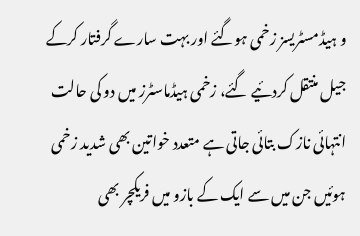و ہیڈمسٹریسز زخمی ہوگئے اور بہت سارے گرفتار کرکے جیل منتقل کردئیے گئے، زخمی ہیڈماسٹرز میں دو کی حالت انتہائی نازک بتائی جاتی ہے متعدد خواتین بھی شدید زخمی ہوئیں جن میں سے ایک کے بازو میں فریکچر بھی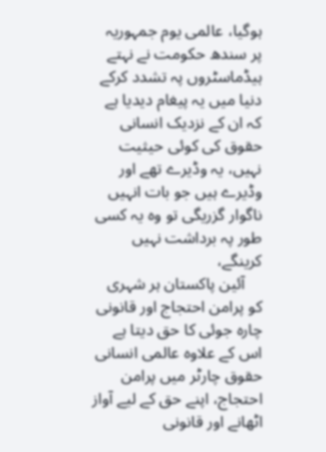ہوگیا، عالمی یوم جمہوریہ پر سندھ حکومت نے نہتے ہیڈماسٹروں پہ تشدد کرکے دنیا میں یہ پیغام دیدیا ہے کہ ان کے نزدیک انسانی حقوق کی کوئی حیثیت نہیں، یہ وڈیرے تھے اور وڈیرے ہیں جو بات انہیں ناگوار گزریگی تو وہ یہ کسی طور پہ برداشت نہیں کرینگے،
    آئین پاکستان ہر شہری کو پرامن احتجاج اور قانونی چارہ جوئی کا حق دیتا ہے اس کے علاوہ عالمی انسانی حقوق چارٹر میں پرامن احتجاج، اپنے حق کے لیے آواز اٹھانے اور قانونی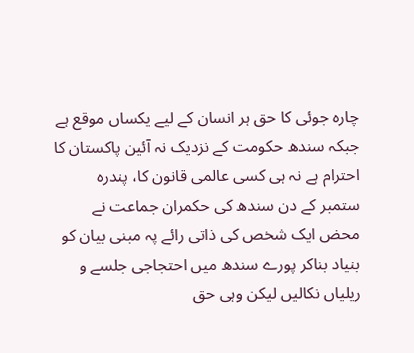چارہ جوئی کا حق ہر انسان کے لیے یکساں موقع ہے جبکہ سندھ حکومت کے نزدیک نہ آئین پاکستان کا احترام ہے نہ ہی کسی عالمی قانون کا، پندرہ ستمبر کے دن سندھ کی حکمران جماعت نے محض ایک شخص کی ذاتی رائے پہ مبنی بیان کو بنیاد بناکر پورے سندھ میں احتجاجی جلسے و ریلیاں نکالیں لیکن وہی حق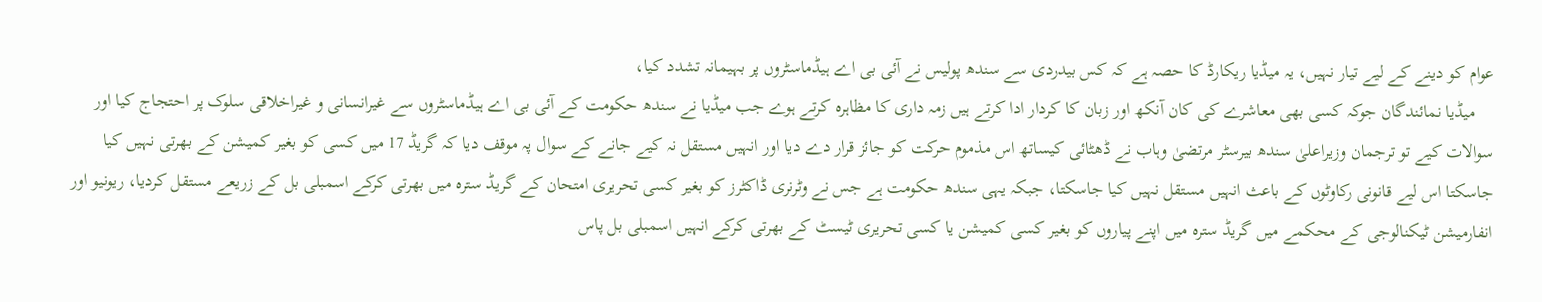عوام کو دینے کے لیے تیار نہیں، یہ میڈیا ریکارڈ کا حصہ ہے کہ کس بیدردی سے سندھ پولیس نے آئی بی اے ہیڈماسٹروں پر بہیمانہ تشدد کیا،
    میڈیا نمائندگان جوکہ کسی بھی معاشرے کی کان آنکھ اور زبان کا کردار ادا کرتے ہیں زمہ داری کا مظاہرہ کرتے ہوے جب میڈیا نے سندھ حکومت کے آئی بی اے ہیڈماسٹروں سے غیرانسانی و غیراخلاقی سلوک پر احتجاج کیا اور سوالات کیے تو ترجمان وزیراعلیٰ سندھ بیرسٹر مرتضیٰ وہاب نے ڈھٹائی کیساتھ اس مذموم حرکت کو جائز قرار دے دیا اور انہیں مستقل نہ کیے جانے کے سوال پہ موقف دیا کہ گریڈ 17 میں کسی کو بغیر کمیشن کے بھرتی نہیں کیا جاسکتا اس لیے قانونی رکاوٹوں کے باعث انہیں مستقل نہیں کیا جاسکتا، جبکہ یہی سندھ حکومت ہے جس نے وٹرنری ڈاکٹرز کو بغیر کسی تحریری امتحان کے گریڈ سترہ میں بھرتی کرکے اسمبلی بل کے زریعے مستقل کردیا، ریونیو اور انفارمیشن ٹیکنالوجی کے محکمے میں گریڈ سترہ میں اپنے پیاروں کو بغیر کسی کمیشن یا کسی تحریری ٹیسٹ کے بھرتی کرکے انہیں اسمبلی بل پاس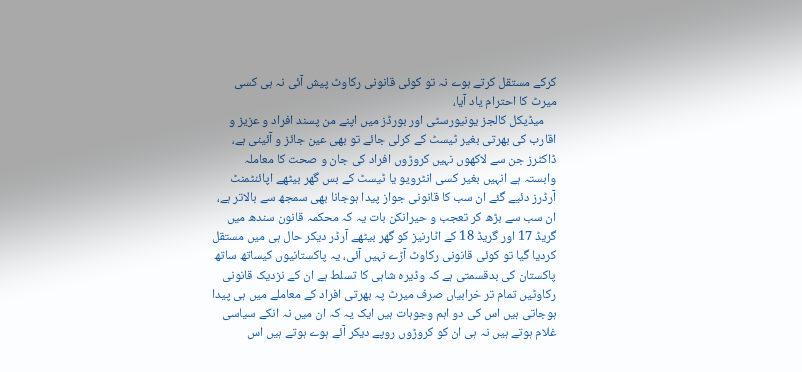کرکے مستقل کرتے ہوے نہ تو کوئی قانونی رکاوٹ پیش آئی نہ ہی کسی میرٹ کا احترام یاد آیا،
    میڈیکل کالجز یونیورسٹی اور بورڈز میں اپنے من پسند افراد و عزیز و اقارب کی بھرتی بغیر ٹیسٹ کے کرلی جائے تو بھی عین جائز و آئینی ہے، ڈاکٹرز جن سے لاکھوں نہیں کروڑوں افراد کی جان و صحت کا معاملہ وابستہ ہے انہیں بغیر کسی انٹرویو یا ٹیسٹ کے بس گھر بیٹھے اپائنٹمنٹ آرڈرز دئیے گئے ان سب کا قانونی جواز پیدا ہوجانا بھی سمجھ سے بالاتر ہے، ان سب سے بڑھ کر تعجب و حیرانکن بات یہ کہ محکمہ قانون سندھ میں گریڈ 17 اور گریڈ 18 کے اٹارنیز کو گھر بیٹھے آرڈر دیکر حال ہی میں مستقل کردیا گیا تو کوئی قانونی رکاوٹ آڑے نہیں آئی، یہ پاکستانیوں کیساتھ ساتھ پاکستان کی بدقسمتی ہے کہ وڈیرہ شاہی کا تسلط ہے ان کے نزدیک قانونی رکاوٹیں تمام تر خرابیاں صرف میرٹ پہ بھرتی افراد کے معاملے میں ہی پیدا ہوجاتی ہیں اس کی دو اہم وجوہات ہیں ایک یہ کہ ان میں نہ انکے سیاسی غلام ہوتے ہیں نہ ہی ان کو کروڑوں روپے دیکر آئے ہوے ہوتے ہیں اس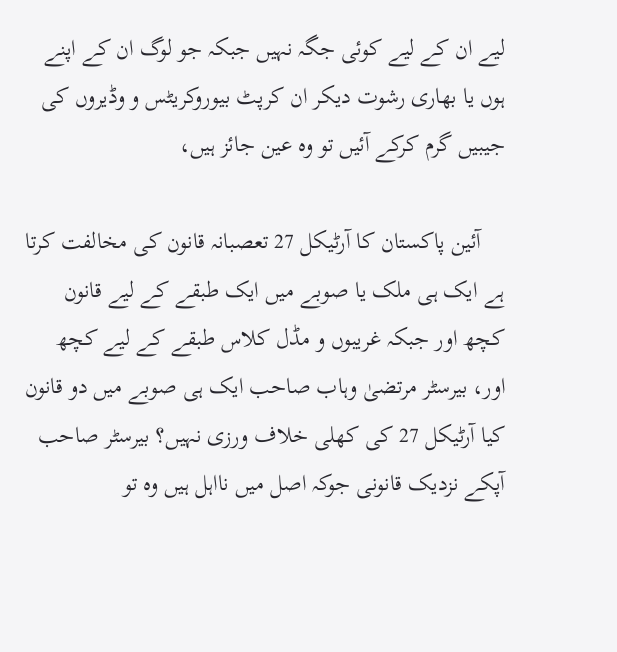لیے ان کے لیے کوئی جگہ نہیں جبکہ جو لوگ ان کے اپنے ہوں یا بھاری رشوت دیکر ان کرپٹ بیوروکریٹس و وڈیروں کی جیبیں گرم کرکے آئیں تو وہ عین جائز ہیں،

    آئین پاکستان کا آرٹیکل 27 تعصبانہ قانون کی مخالفت کرتا ہے ایک ہی ملک یا صوبے میں ایک طبقے کے لیے قانون کچھ اور جبکہ غریبوں و مڈل کلاس طبقے کے لیے کچھ اور، بیرسٹر مرتضیٰ وہاب صاحب ایک ہی صوبے میں دو قانون کیا آرٹیکل 27 کی کھلی خلاف ورزی نہیں؟ بیرسٹر صاحب آپکے نزدیک قانونی جوکہ اصل میں نااہل ہیں وہ تو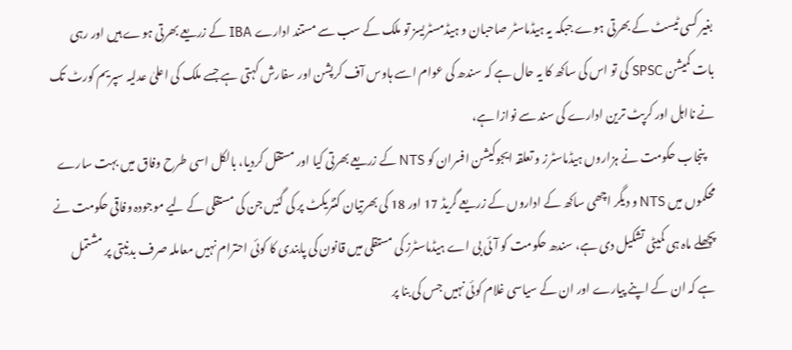بغیر کسی ٹیسٹ کے بھرتی ہوے جبکہ یہ ہیڈماسٹر صاحبان و ہیڈمسٹریسز تو ملک کے سب سے مستند ادارے IBA کے زریعے بھرتی ہوے ہیں اور رہی بات کمیشن SPSC کی تو اس کی ساکھ کا یہ حال ہے کہ سندھ کی عوام اسے ہاوس آف کرپشن اور سفارش کہتی ہے جسے ملک کی اعلیٰ عدلیہ سپریم کورٹ تک نے نااہل اور کرپٹ ترین ادارے کی سند سے نوازا ہے،
    پنجاب حکومت نے ہزاروں ہیڈماسٹرز و تعلقہ ایجوکیشن افسران کو NTS کے زریعے بھرتی کیا اور مستقل کردیا، بالکل اسی طرح وفاق میں بہت سارے محکموں میں NTS و دیگر اچھی ساکھ کے اداروں کے زریعے گریڈ 17 اور 18 کی بھرتیان کنٹریکٹ پر کی گئیں جن کی مستقلی کے لیے موجودہ وفاقی حکومت نے پچھلے ماہ ہی کمیٹی تشکیل دی ہے، سندھ حکومت کو آئی بی اے ہیڈماسٹرز کی مستقلی میں قانون کی پابندی کا کوئی احترام نہیں معاملہ صرف بدنیتی پر مشتمل ہے کہ ان کے اپنے پیارے اور ان کے سیاسی غلام کوئی نہیں جس کی بنا پر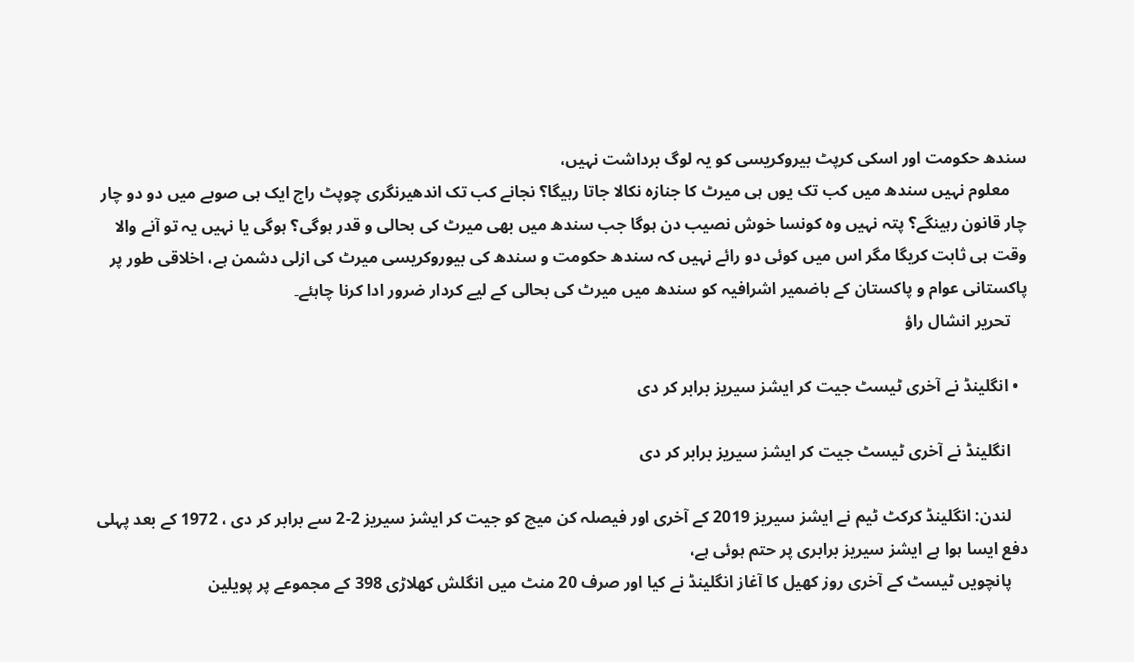سندھ حکومت اور اسکی کرپٹ بیروکریسی کو یہ لوگ برداشت نہیں،
    معلوم نہیں سندھ میں کب تک یوں ہی میرٹ کا جنازہ نکالا جاتا رہیگا؟ نجانے کب تک اندھیرنگری چوپٹ راج ایک ہی صوبے میں دو دو چار چار قانون رہینگے؟ پتہ نہیں وہ کونسا خوش نصیب دن ہوگا جب سندھ میں بھی میرٹ کی بحالی و قدر ہوگی؟ ہوگی یا نہیں یہ تو آنے والا وقت ہی ثابت کریگا مگر اس میں کوئی دو رائے نہیں کہ سندھ حکومت و سندھ کی بیوروکریسی میرٹ کی ازلی دشمن ہے، اخلاقی طور پر پاکستانی عوام و پاکستان کے باضمیر اشرافیہ کو سندھ میں میرٹ کی بحالی کے لیے کردار ضرور ادا کرنا چاہئے۔
    تحریر انشال راؤ

  • انگلینڈ نے آخری ٹیسٹ جیت کر ایشز سیریز برابر کر دی

    انگلینڈ نے آخری ٹیسٹ جیت کر ایشز سیریز برابر کر دی

    لندن: انگلینڈ کرکٹ ٹیم نے ایشز سیریز 2019 کے آخری اور فیصلہ کن میچ کو جیت کر ایشز سیریز 2-2 سے برابر کر دی ، 1972 کے بعد پہلی دفع ایسا ہوا ہے ایشز سیریز برابری پر حتم ہوئی ہے،
    پانچویں ٹیسٹ کے آخری روز کھیل کا آغاز انگلینڈ نے کیا اور صرف 20 منٹ میں انگلش کھلاڑی 398 کے مجموعے پر پویلین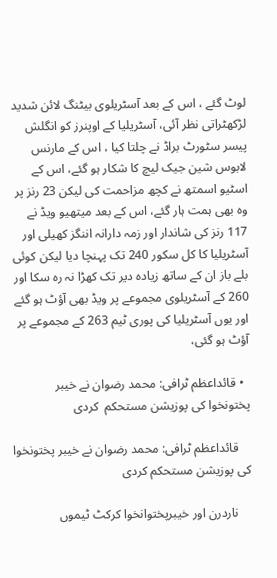لوٹ گئے ، اس کے بعد آسٹریلوی بیٹنگ لائن شدید لڑکھٹراتی نظر آئی، آسٹریلیا کے اوپنرز کو انگلش پیسر سٹورٹ براڈ نے چلتا کیا ، اس کے مارنس لابوس شین جیک لیچ کا شکار ہو گئے، اس کے اسٹیو اسمتھ نے کچھ مزاحمت کی لیکن 23 رنز پر وہ بھی ہمت ہار گئے، اس کے بعد میتھیو ویڈ نے 117 رنز کی شاندار اور زمہ دارانہ اننگز کھیلی اور آسٹریلیا کا کل سکور 240 تک پہنچا دیا لیکن کوئی بلے باز ان کے ساتھ زیادہ دیر تک کھڑا نہ رہ سکا اور 260 کے آسٹریلوی مجموعے پر ویڈ بھی آؤٹ ہو گئے اور یوں آسٹریلیا کی پوری ٹیم 263 کے مجموعے پر آؤٹ ہو گئی،

  • قائداعظم ٹرافی: محمد رضوان نے خیبر پختونخوا کی پوزیشن مستحکم  کردی

    قائداعظم ٹرافی: محمد رضوان نے خیبر پختونخوا کی پوزیشن مستحکم کردی

    ناردرن اور خیبرپختوانخوا کرکٹ ٹیموں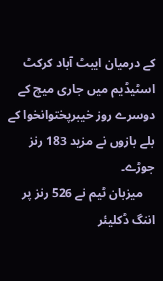کے درمیان ایبٹ آباد کرکٹ اسٹیڈیم میں جاری میچ کے دوسرے روز خیبرپختوانخوا کے بلے بازوں نے مزید 183 رنز جوڑے۔
    میزبان ٹیم نے 526 رنز پر اننگ ڈکلیئر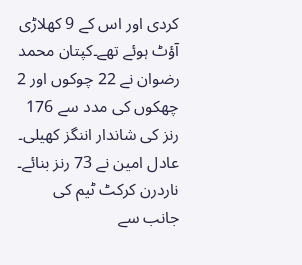کردی اور اس کے 9 کھلاڑی آؤٹ ہوئے تھے۔کپتان محمد رضوان نے 22 چوکوں اور 2 چھکوں کی مدد سے 176 رنز کی شاندار اننگز کھیلی۔ عادل امین نے 73 رنز بنائے۔ ناردرن کرکٹ ٹیم کی جانب سے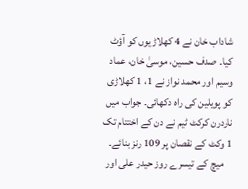شاداب خان نے 4 کھلاڑیوں کو آؤٹ کیا۔ صدف حسین، موسیٰ خان، عماد وسیم اور محمد نواز نے 1، 1 کھلاڑی کو پویلین کی راہ دکھائی۔ جواب میں ناردرن کرکٹ ٹیم نے دن کے اختتام تک 1 وکٹ کے نقصان پر 109 رنز بنائے۔
    میچ کے تیسرے روز حیدر علی اور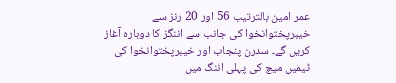عمر امین بالترتیب 56 اور 20 رنز سے خیبرپختوانخوا کی جانب سے اننگز کا دوبارہ آغاز کریں گے۔ سدرن پنجاب اور خیبرپختوانخوا کی ٹیمیں میچ کی پہلی اننگ میں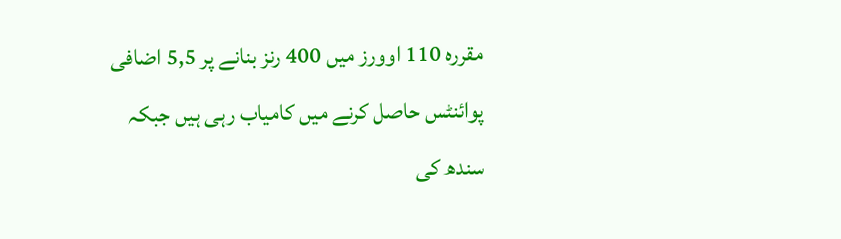مقررہ 110 اوورز میں 400 رنز بنانے پر 5,5 اضافی پوائنٹس حاصل کرنے میں کامیاب رہی ہیں جبکہ سندھ کی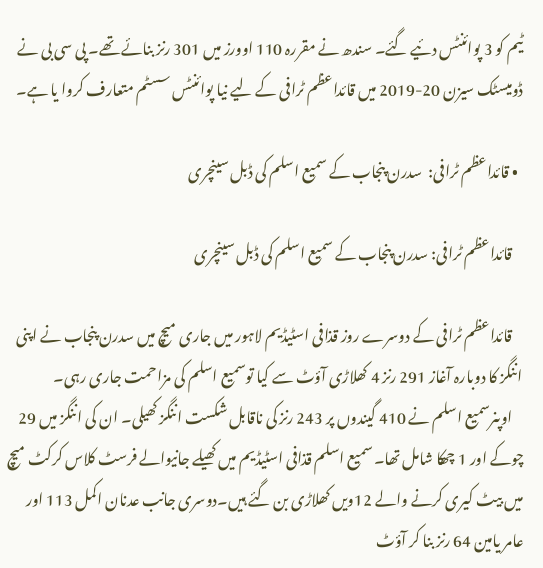ٹیم کو 3 پوائنٹس دئیے گئے۔ سندھ نے مقررہ 110 اوورز میں 301 رنز بنائے تھے۔ پی سی بی نے ڈومیسٹک سیزن 20-2019 میں قائداعظم ٹرافی کے لیے نیا پوائنٹس سسٹم متعارف کروا یا ہے۔

  • قائداعظم ٹرافی:  سدرن پنجاب کے سمیع اسلم کی ڈبل سینچری

    قائداعظم ٹرافی: سدرن پنجاب کے سمیع اسلم کی ڈبل سینچری

    قائداعظم ٹرافی کے دوسرے روز قذافی اسٹیڈیم لاہور میں جاری میچ میں سدرن پنجاب نے اپنی اننگز کا دوبارہ آغاز 291 رنز 4 کھلاڑی آؤٹ سے کیا توسمیع اسلم کی مزاحمت جاری رہی۔
    اوپنرسمیع اسلم نے 410 گیندوں پر 243 رنز کی ناقابل شکست اننگز کھیلی۔ ان کی اننگز میں 29 چوکے اور 1 چھکا شامل تھا۔ سمیع اسلم قذافی اسٹیڈیم میں کھیلے جانیوالے فرسٹ کلاس کرکٹ میچ میں بیٹ کیری کرنے والے 12ویں کھلاڑی بن گئے ہیں۔دوسری جانب عدنان اکمل 113 اور عامر یامین 64 رنز بنا کر آؤٹ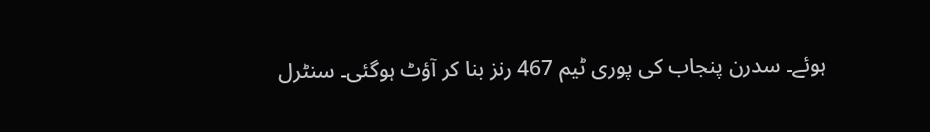ہوئے۔ سدرن پنجاب کی پوری ٹیم 467 رنز بنا کر آؤٹ ہوگئی۔ سنٹرل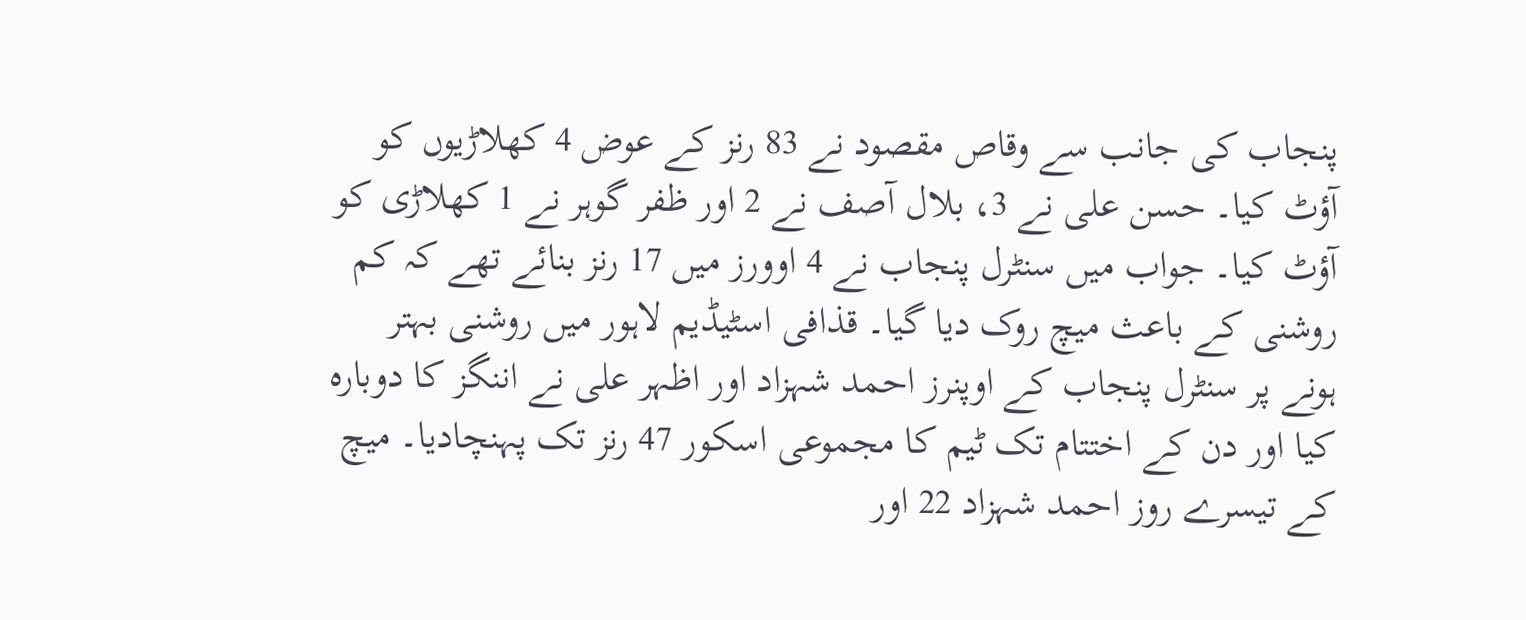پنجاب کی جانب سے وقاص مقصود نے 83 رنز کے عوض 4 کھلاڑیوں کو آؤٹ کیا۔ حسن علی نے 3، بلال آصف نے 2 اور ظفر گوہر نے 1 کھلاڑی کو آؤٹ کیا۔ جواب میں سنٹرل پنجاب نے 4 اوورز میں 17 رنز بنائے تھے کہ کم روشنی کے باعث میچ روک دیا گیا۔ قذافی اسٹیڈیم لاہور میں روشنی بہتر ہونے پر سنٹرل پنجاب کے اوپنرز احمد شہزاد اور اظہر علی نے اننگز کا دوبارہ کیا اور دن کے اختتام تک ٹیم کا مجموعی اسکور 47 رنز تک پہنچادیا۔ میچ کے تیسرے روز احمد شہزاد 22 اور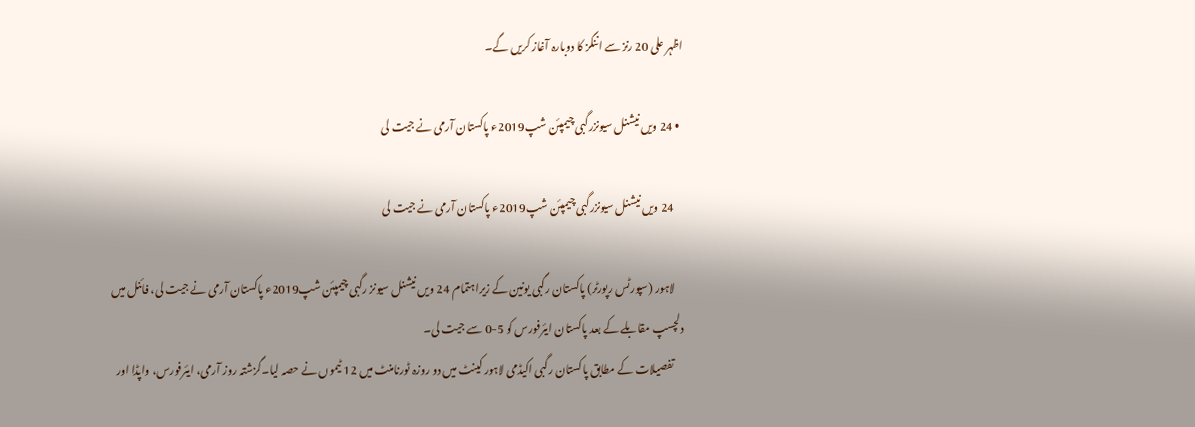اظہر علی 20 رنز سے اننگز کا دوبارہ آغاز کریں گے۔

  • 24 ویں نیشنل سیونزرگبی چیمپئن شپ2019ء پاکستان آرمی نے جیت لی

    24 ویں نیشنل سیونزرگبی چیمپئن شپ2019ء پاکستان آرمی نے جیت لی

    لاہور (سپورٹس رپورٹر) پاکستان رگبی یونین کے زیراہتمام 24 ویں نیشنل سیونز رگبی چیمپئن شپ2019ء پاکستان آرمی نے جیت لی، فائنل میں دلچسپ مقابلے کے بعد پاکستان ایئرفورس کو 5-0 سے جیت لی۔
    تفصیلات کے مطابق پاکستان رگبی اکیڈمی لاہور کینٹ میں دو روزہ ٹورنامنٹ میں 12 ٹیموں نے حصہ لیا۔گزشتہ روز آرمی، ایئرفورس، واپڈا اور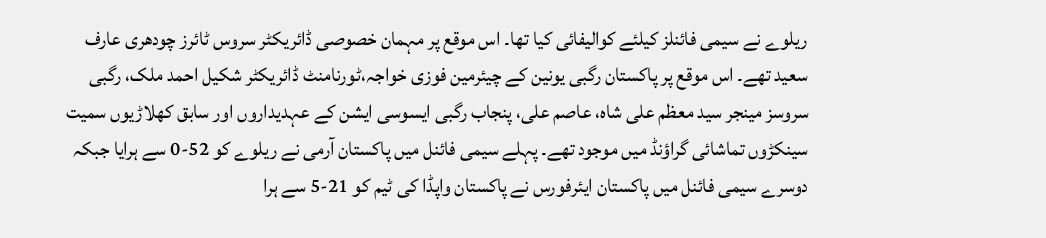ریلوے نے سیمی فائنلز کیلئے کوالیفائی کیا تھا۔ اس موقع پر مہمان خصوصی ڈائریکٹر سروس ٹائرز چودھری عارف سعید تھے۔ اس موقع پر پاکستان رگبی یونین کے چیئرمین فوزی خواجہ،ٹورنامنٹ ڈائریکٹر شکیل احمد ملک، رگبی سروسز مینجر سید معظم علی شاہ، عاصم علی، پنجاب رگبی ایسوسی ایشن کے عہدیداروں اور سابق کھلاڑیوں سمیت سینکڑوں تماشائی گراؤنڈ میں موجود تھے۔ پہلے سیمی فائنل میں پاکستان آرمی نے ریلوے کو 52-0 سے ہرایا جبکہ دوسرے سیمی فائنل میں پاکستان ایئرفورس نے پاکستان واپڈا کی ٹیم کو 21-5 سے ہرا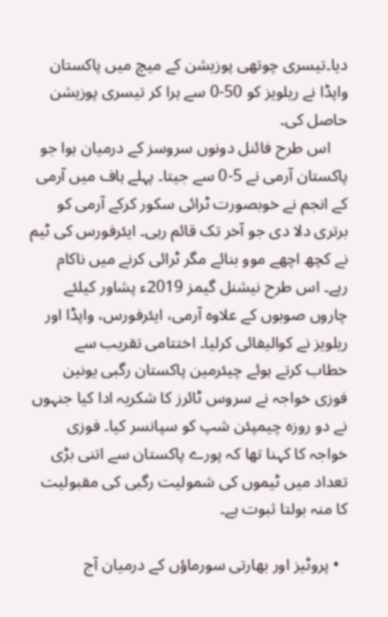دیا۔تیسری چوتھی پوزیشن کے میچ میں پاکستان واپڈا نے ریلویز کو 50-0 سے ہرا کر تیسری پوزیشن حاصل کی۔
    اس طرح فائنل دونوں سروسز کے درمیان ہوا جو پاکستان آرمی نے 5-0 سے جیتا۔ پہلے ہاف میں آرمی کے انجم نے خوبصورت ٹرائی سکور کرکے آرمی کو برتری دلا دی جو آخر تک قائم رہی۔ ایئرفورس کی ٹیم نے کچھ اچھے موو بنائے مگر ٹرائی کرنے میں ناکام رہے۔ اس طرح نیشنل گیمز 2019ء پشاور کیلئے چاروں صوبوں کے علاوہ آرمی، ایئرفورس، واپڈا اور ریلویز نے کوالیفائی کرلیا۔ اختتامی تقریب سے خطاب کرتے ہوئے چیئرمین پاکستان رگبی یونین فوزی خواجہ نے سروس ٹائرز کا شکریہ ادا کیا جنہوں نے دو روزہ چیمپئن شپ کو سپانسر کیا۔ فوزی خواجہ کا کہنا تھا کہ پورے پاکستان سے اتنی بڑی تعداد میں ٹیموں کی شمولیت رگبی کی مقبولیت کا منہ بولتا ثبوت ہے۔

  • پروٹیز اور بھارتی سورماؤں کے درمیان آج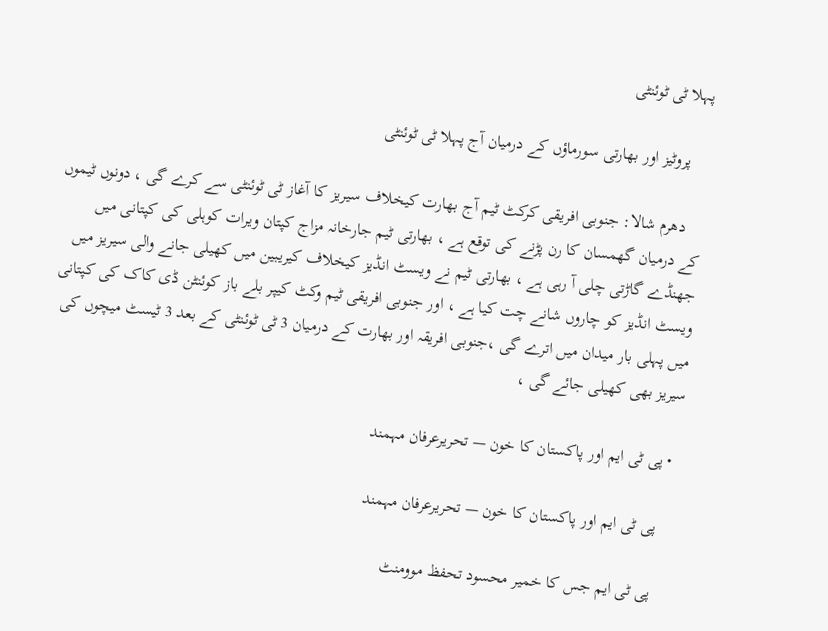پہلا ٹی ٹوئنٹی

    پروٹیز اور بھارتی سورماؤں کے درمیان آج پہلا ٹی ٹوئنٹی

    دھرم شالا: جنوبی افریقی کرکٹ ٹیم آج بھارت کیخلاف سیریز کا آغاز ٹی ٹوئنٹی سے کرے گی ، دونوں ٹیموں کے درمیان گھمسان کا رن پڑنے کی توقع ہے ، بھارتی ٹیم جارخانہ مزاج کپتان ویرات کوہلی کی کپتانی میں جھنڈے گاڑتی چلی آ رہی ہے ، بھارتی ٹیم نے ویسٹ انڈیز کیخلاف کیریبین میں کھیلی جانے والی سیریز میں ویسٹ انڈیز کو چاروں شانے چت کیا ہے ، اور جنوبی افریقی ٹیم وکٹ کیپر بلے باز کوئنٹن ڈی کاک کی کپتانی میں پہلی بار میدان میں اترے گی ،جنوبی افریقہ اور بھارت کے درمیان 3 ٹی ٹوئنٹی کے بعد 3 ٹیسٹ میچوں کی سیریز بھی کھیلی جائے گی ،

  • پی ٹی ایم اور پاکستان کا خون — تحریرعرفان مہمند

    پی ٹی ایم اور پاکستان کا خون — تحریرعرفان مہمند

    پی ٹی ایم جس کا خمیر محسود تحفظ موومنٹ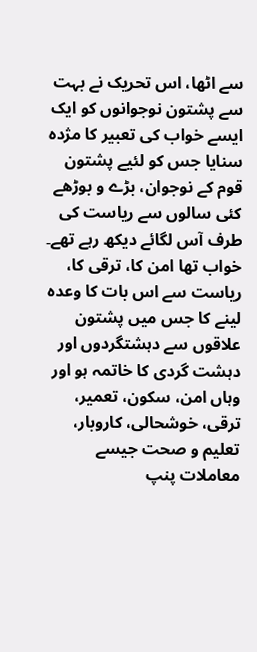سے اٹھا، اس تحریک نے بہت سے پشتون نوجوانوں کو ایک ایسے خواب کی تعبیر کا مژدہ سنایا جس کو لئیے پشتون قوم کے نوجوان، بڑے و بوڑھے کئی سالوں سے ریاست کی طرف آس لگائے دیکھ رہے تھے۔ خواب تھا امن کا، ترقی کا، ریاست سے اس بات کا وعدہ لینے کا جس میں پشتون علاقوں سے دہشتگردوں اور دہشت گردی کا خاتمہ ہو اور وہاں امن، سکون، تعمیر، ترقی، خوشحالی، کاروبار، تعلیم و صحت جیسے معاملات پنپ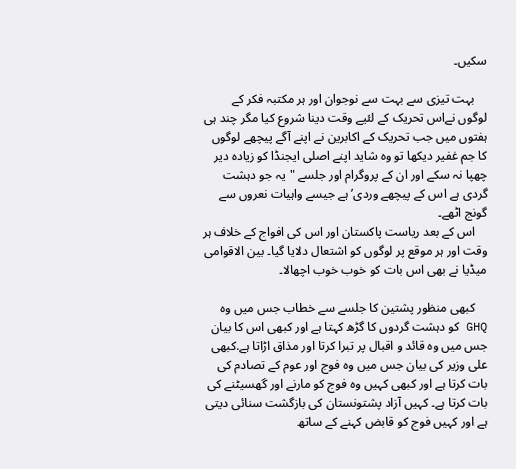سکیں۔

    بہت تیزی سے بہت سے نوجوان اور ہر مکتبہ فکر کے لوگوں نےاس تحریک کے لئیے وقت دینا شروع کیا مگر چند ہی ہفتوں میں جب تحریک کے اکابرین نے اپنے آگے پیچھے لوگوں کا جم غفیر دیکھا تو وہ شاید اپنے اصلی ایجنڈا کو زیادہ دیر چھپا نہ سکے اور ان کے پروگرام اور جلسے "یہ جو دہشت گردی ہے اس کے پیچھے وردی’ ہے جیسے واہیات نعروں سے گونج اٹھے۔
    اس کے بعد ریاست پاکستان اور اس کی افواج کے خلاف ہر وقت اور ہر موقع پر لوگوں کو اشتعال دلایا گیا۔ بین الاقوامی میڈیا نے بھی اس بات کو خوب خوب اچھالا۔

    کبھی منظور پشتین کا جلسے سے خطاب جس میں وہ GHQ کو دہشت گردوں کا گڑھ کہتا ہے اور کبھی اس کا بیان جس میں وہ قائد و اقبال پر تبرا کرتا اور مذاق اڑاتا ہے.کبھی علی وزیر کی بیان جس میں وہ فوج اور عوم کے تصادم کی بات کرتا ہے اور کبھی کہیں وہ فوج کو مارنے اور گھسیٹنے کی بات کرتا ہے۔ کہیں آزاد پشتونستان کی بازگشت سنائی دیتی ہے اور کہیں فوج کو قابض کہنے کے ساتھ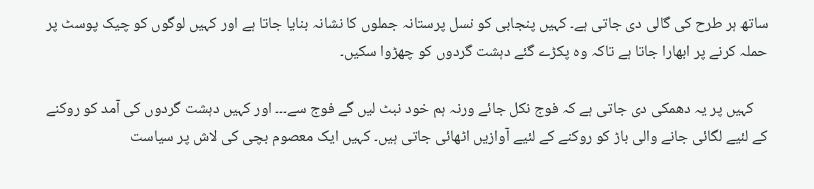ساتھ ہر طرح کی گالی دی جاتی ہے۔ کہیں پنجابی کو نسل پرستانہ جملوں کا نشانہ بنایا جاتا ہے اور کہیں لوگوں کو چیک پوسٹ پر حملہ کرنے پر ابھارا جاتا ہے تاکہ وہ پکڑے گئے دہشت گردوں کو چھڑوا سکیں۔

    کہیں پر یہ دھمکی دی جاتی ہے کہ فوج نکل جائے ورنہ ہم خود نبٹ لیں گے فوج سے۔۔۔ اور کہیں دہشت گردوں کی آمد کو روکنے کے لئیے لگائی جانے والی باڑ کو روکنے کے لئیے آوازیں اٹھائی جاتی ہیں۔ کہیں ایک معصوم بچی کی لاش پر سیاست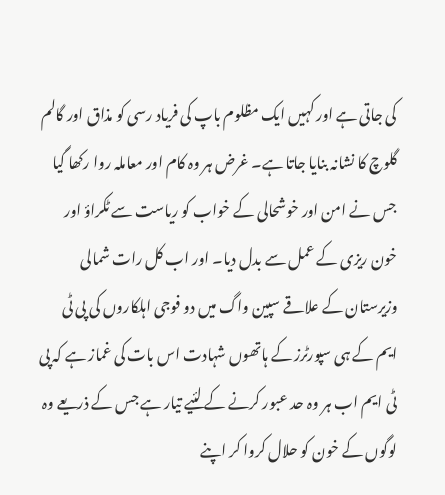کی جاتی ہے اور کہیں ایک مظلوم باپ کی فریاد رسی کو مذاق اور گالم گلوچ کا نشانہ بنایا جاتا ہے۔ غرض ہر وہ کام اور معاملہ روا رکھا گیا جس نے امن اور خوشحالی کے خواب کو ریاست سے ٹکراؤ اور خون ریزی کے عمل سے بدل دیا۔ اور اب کل رات شمالی وزیرستان کے علاقے سپین واگ میں دو فوجی اہلکاروں کی پی ٹی ایم کے ہی سپورٹرز کے ہاتھوں شہادت اس بات کی غماز ہے کہ پی ٹی ایم اب ہر وہ حد عبور کرنے کے لئیے تیار ہے جس کے ذریعے وہ لوگوں کے خون کو حلال کروا کر اپنے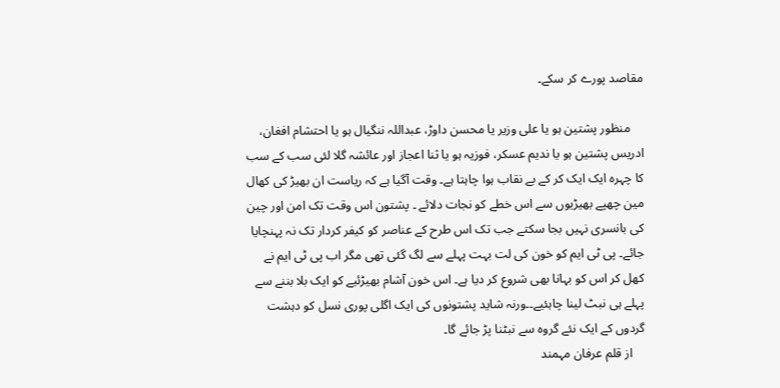مقاصد پورے کر سکے۔

    منظور پشتین ہو یا علی وزیر یا محسن داوڑ، عبداللہ ننگیال ہو یا احتشام افغان، ادریس پشتین ہو یا ندیم عسکر، فوزیہ ہو یا ثنا اعجاز اور عائشہ گلا لئی سب کے سب کا چہرہ ایک ایک کر کے بے نقاب ہوا چاہتا ہے۔ وقت آگیا ہے کہ ریاست ان بھیڑ کی کھال مین چھپے بھیڑیوں سے اس خطے کو نجات دلائے ۔ پشتون اس وقت تک امن اور چین کی بانسری نہیں بجا سکتے جب تک اس طرح کے عناصر کو کیفر کردار تک نہ پہنچایا جائے۔ پی ٹی ایم کو خون کی لت بہت پہلے سے لگ گئی تھی مگر اب پی ٹی ایم نے کھل کر اس کو بہانا بھی شروع کر دیا ہے۔ اس خون آشام بھیڑئیے کو ایک بلا بننے سے پہلے ہی نبٹ لینا چاہئیے۔۔ورنہ شاید پشتونوں کی ایک اگلی پوری نسل کو دہشت گردوں کے ایک نئے گروہ سے نبٹنا پڑ جائے گا۔
    از قلم عرفان مہمند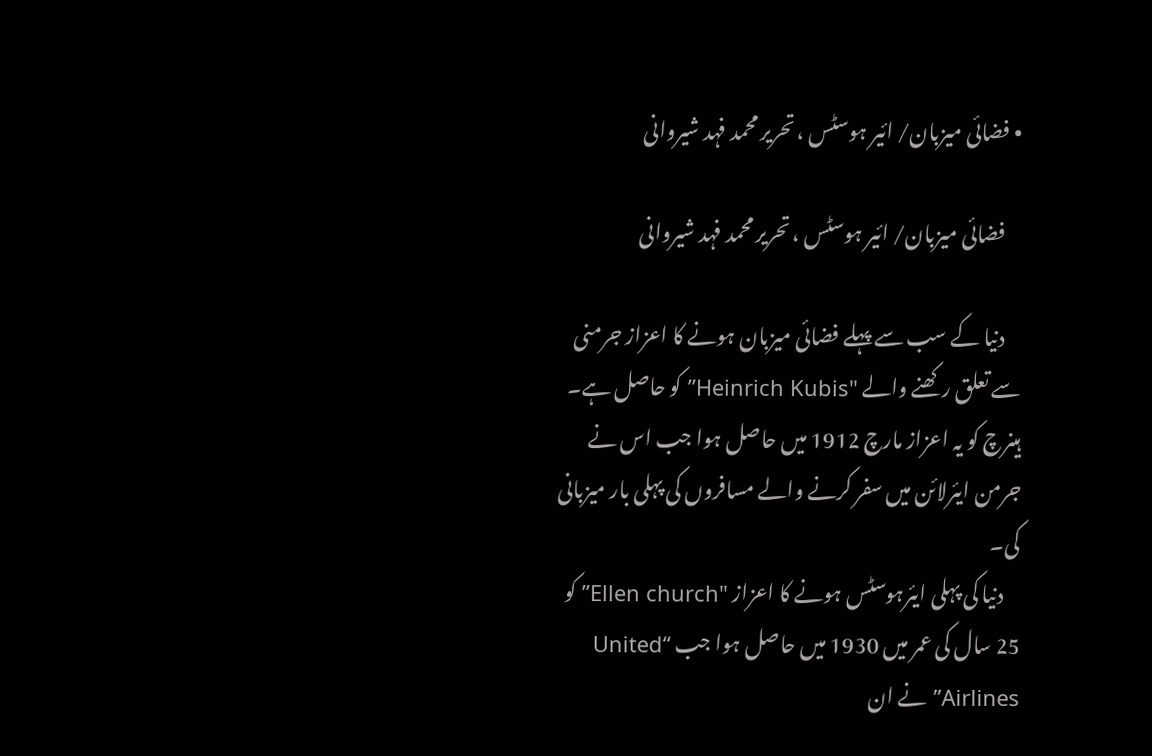• فضائی میزبان/ ائیر ہوسٹس ، تحریر محمد فہد شیروانی

    فضائی میزبان/ ائیر ہوسٹس ، تحریر محمد فہد شیروانی

    دنیا کے سب سے پہلے فضائی میزبان ہونے کا اعزاز جرمنی سے تعلق رکھنے والے "Heinrich Kubis” کو حاصل ہے۔ ہینرچ کو یہ اعزاز مارچ 1912 میں حاصل ہوا جب اس نے جرمن ایئرلائن میں سفر کرنے والے مسافروں کی پہلی بار میزبانی کی۔
    دنیا کی پہلی ایئرہوسٹس ہونے کا اعزاز "Ellen church” کو 25 سال کی عمر میں 1930 میں حاصل ہوا جب “United Airlines” نے ان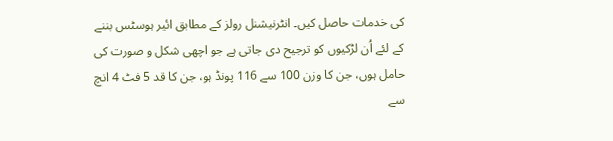کی خدمات حاصل کیں۔ انٹرنیشنل رولز کے مطابق ائیر ہوسٹس بننے کے لئے اُن لڑکیوں کو ترجیح دی جاتی ہے جو اچھی شکل و صورت کی حامل ہوں، جن کا وزن 100 سے 116 پونڈ ہو، جن کا قد 5 فٹ 4 انچ سے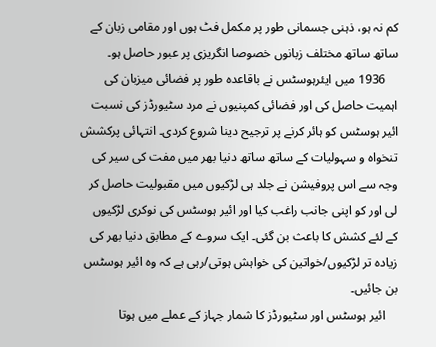کم نہ ہو، ذہنی جسمانی طور پر مکمل فٹ ہوں اور مقامی زبان کے ساتھ ساتھ مختلف زبانوں خصوصا انگریزی پر عبور حاصل ہو۔
    1936 میں ایئرہوسٹس نے باقاعدہ طور پر فضائی میزبان کی اہمیت حاصل کی اور فضائی کمپنیوں نے مرد سٹیورڈز کی نسبت ائیر ہوسٹس کو ہائر کرنے پر ترجیح دینا شروع کردی۔ انتہائی پرکشش تنخواہ و سہولیات کے ساتھ ساتھ دنیا بھر میں مفت کی سیر کی وجہ سے اس پروفیشن نے جلد ہی لڑکیوں میں مقبولیت حاصل کر لی اور کو اپنی جانب راغب کیا اور ائیر ہوسٹس کی نوکری لڑکیوں کے لئے کشش کا باعث بن گئی۔ ایک سروے کے مطابق دنیا بھر کی زیادہ تر لڑکیوں/خواتین کی خواہش ہوتی/رہی ہے کہ وہ ائیر ہوسٹس بن جائیں۔
    ائیر ہوسٹس اور سٹیورڈز کا شمار جہاز کے عملے میں ہوتا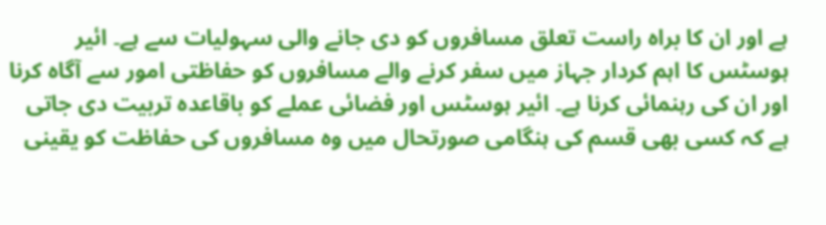ہے اور ان کا براہ راست تعلق مسافروں کو دی جانے والی سہولیات سے ہے۔ ائیر ہوسٹس کا اہم کردار جہاز میں سفر کرنے والے مسافروں کو حفاظتی امور سے آگاہ کرنا اور ان کی رہنمائی کرنا ہے۔ ائیر ہوسٹس اور فضائی عملے کو باقاعدہ تربیت دی جاتی ہے کہ کسی بھی قسم کی ہنگامی صورتحال میں وہ مسافروں کی حفاظت کو یقینی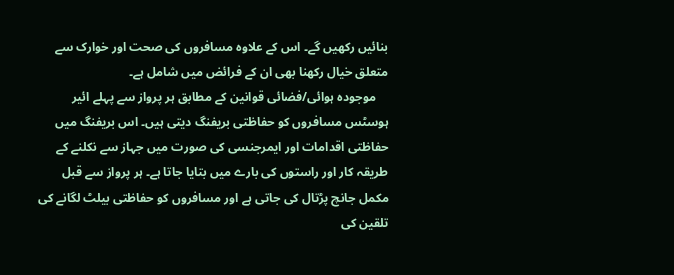بنائیں رکھیں گے۔ اس کے علاوہ مسافروں کی صحت اور خوارک سے متعلق خیال رکھنا بھی ان کے فرائض میں شامل ہے۔
    موجودہ ہوائی/فضائی قوانین کے مطابق ہر پرواز سے پہلے ائیر ہوسٹس مسافروں کو حفاظتی بریفنگ دیتی ہیں۔ اس بریفنگ میں حفاظتی اقدامات اور ایمرجنسی کی صورت میں جہاز سے نکلنے کے طریقہ کار اور راستوں کی بارے میں بتایا جاتا ہے۔ ہر پرواز سے قبل مکمل جانچ پڑتال کی جاتی ہے اور مسافروں کو حفاظتی بیلٹ لگانے کی تلقین کی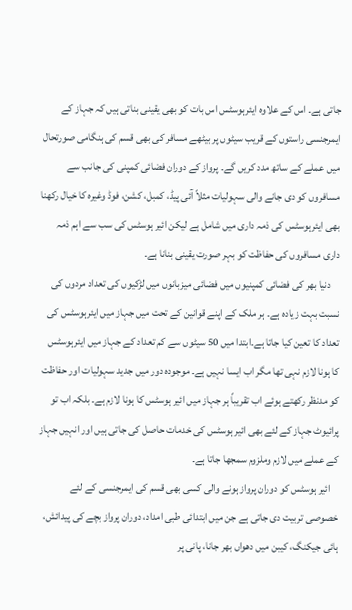جاتی ہے۔ اس کے علاوہ ایئرہوسٹس اس بات کو بھی یقینی بناتی ہیں کہ جہاز کے ایمرجنسی راستوں کے قریب سیٹوں پر بیٹھے مسافر کی بھی قسم کی ہنگامی صورتحال میں عملے کے ساتھ مدد کریں گے۔ پرواز کے دوران فضائی کمپنی کی جانب سے مسافروں کو دی جانے والی سہولیات مثلاً آئی پیڈ، کمبل، کشن، فوڈ وغیرہ کا خیال رکھنا بھی ایئرہوسٹس کی ذمہ داری میں شامل ہے لیکن ائیر ہوسٹس کی سب سے اہم ذمہ داری مسافروں کی حفاظت کو بہر صورت یقینی بنانا ہے۔
    دنیا بھر کی فضائی کمپنیوں میں فضائی میزبانوں میں لڑکیوں کی تعداد مردوں کی نسبت بہت زیادہ ہے۔ ہر ملک کے اپنے قوانین کے تحت میں جہاز میں ایئرہوسٹس کی تعداد کا تعین کیا جاتا ہے۔ابتدا میں 50 سیٹوں سے کم تعداد کے جہاز میں ایئرہوسٹس کا ہونا لازم نہی تھا مگر اب ایسا نہیں ہے۔ موجودہ دور میں جدید سہولیات اور حفاظت کو مدنظر رکھتے ہوئے اب تقریباً ہر جہاز میں ائیر ہوسٹس کا ہونا لازم ہے۔ بلکہ اب تو پرائیوٹ جہاز کے لئے بھی ائیر ہوسٹس کی خدمات حاصل کی جاتی ہیں اور انہیں جہاز کے عملے میں لازم وملزوم سمجھا جاتا ہے۔
    ائیر ہوسٹس کو دوران پرواز ہونے والی کسی بھی قسم کی ایمرجنسی کے لئے خصوصی تربیت دی جاتی ہے جن میں ابتدائی طبی امداد، دوران پرواز بچے کی پیدائش، ہائی جیکنگ، کیبن میں دھواں بھر جانا، پانی پر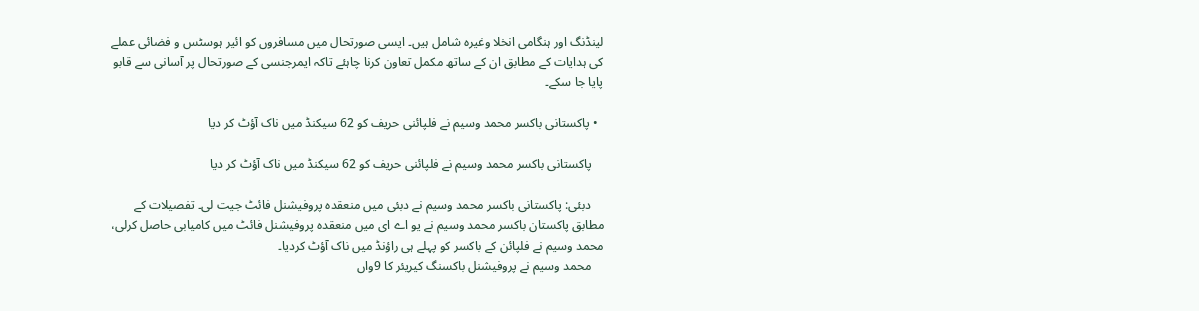لینڈنگ اور ہنگامی انخلا وغیرہ شامل ہیں۔ ایسی صورتحال میں مسافروں کو ائیر ہوسٹس و فضائی عملے کی ہدایات کے مطابق ان کے ساتھ مکمل تعاون کرنا چاہئے تاکہ ایمرجنسی کے صورتحال پر آسانی سے قابو پایا جا سکے۔

  • پاکستانی باکسر محمد وسیم نے فلپائنی حریف کو 62 سیکنڈ میں ناک آؤٹ کر دیا

    پاکستانی باکسر محمد وسیم نے فلپائنی حریف کو 62 سیکنڈ میں ناک آؤٹ کر دیا

    دبئی: پاکستانی باکسر محمد وسیم نے دبئی میں منعقدہ پروفیشنل فائٹ جیت لی۔ تفصیلات کے مطابق پاکستان باکسر محمد وسیم نے یو اے ای میں منعقدہ پروفیشنل فائٹ میں کامیابی حاصل کرلی، محمد وسیم نے فلپائن کے باکسر کو پہلے ہی راؤنڈ میں ناک آؤٹ کردیا۔
    محمد وسیم نے پروفیشنل باکسنگ کیریئر کا 9واں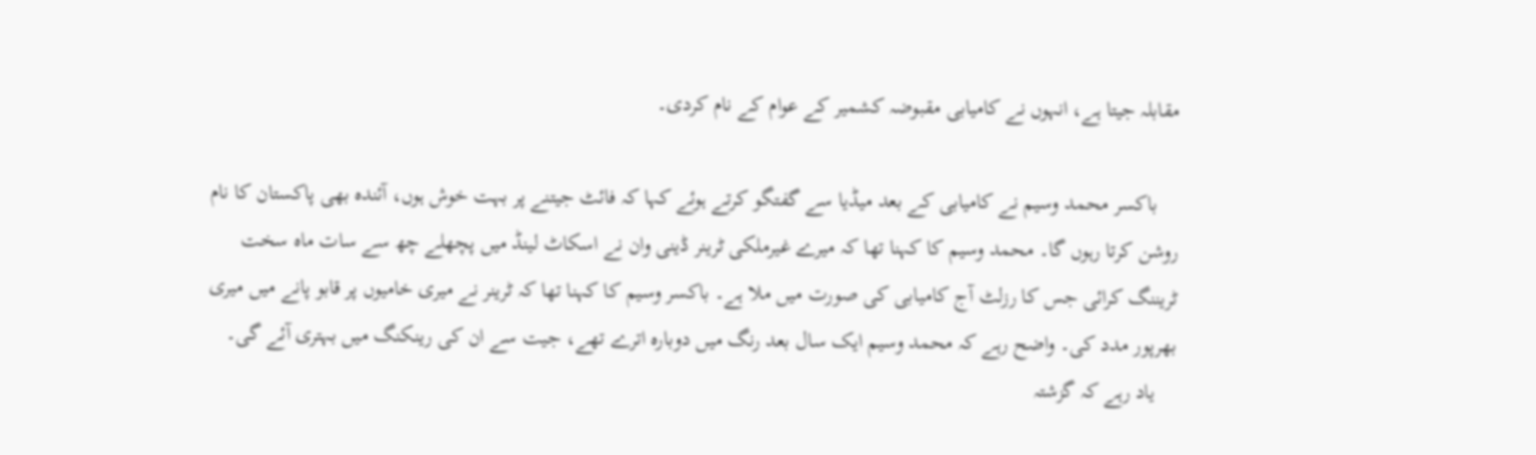مقابلہ جیتا ہے، انہوں نے کامیابی مقبوضہ کشمیر کے عوام کے نام کردی۔

    باکسر محمد وسیم نے کامیابی کے بعد میڈیا سے گفتگو کرتے ہوئے کہا کہ فائٹ جیتنے پر بہت خوش ہوں، آئندہ بھی پاکستان کا نام روشن کرتا رہوں گا۔ محمد وسیم کا کہنا تھا کہ میرے غیرملکی ٹرینر ڈینی وان نے اسکاٹ لینڈ میں پچھلے چھ سے سات ماہ سخت ٹریننگ کرائی جس کا رزلٹ آج کامیابی کی صورت میں ملا ہے۔ باکسر وسیم کا کہنا تھا کہ ٹرینر نے میری خامیوں پر قابو پانے میں میری بھرپور مدد کی۔ واضح رہے کہ محمد وسیم ایک سال بعد رنگ میں دوبارہ اترے تھے، جیت سے ان کی رینکنگ میں بہتری آئے گی۔
    یاد رہے کہ گزشتہ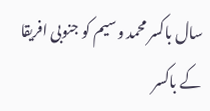سال باکسر محمد وسیم کو جنوبی افریقا کے باکسر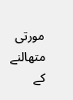مورتی متھالنے کے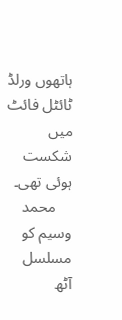ہاتھوں ورلڈ ٹائٹل فائٹ میں شکست ہوئی تھی۔
    محمد وسیم کو مسلسل آٹھ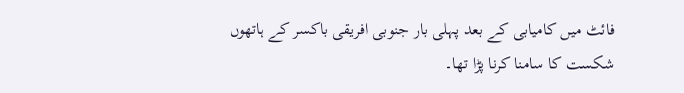فائٹ میں کامیابی کے بعد پہلی بار جنوبی افریقی باکسر کے ہاتھوں شکست کا سامنا کرنا پڑا تھا۔